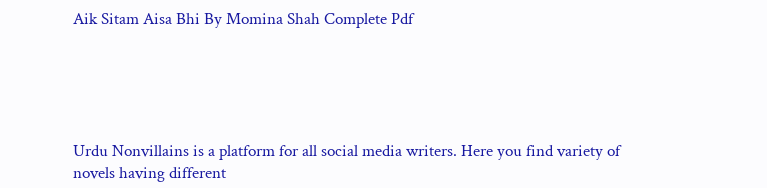Aik Sitam Aisa Bhi By Momina Shah Complete Pdf





Urdu Nonvillains is a platform for all social media writers. Here you find variety of novels having different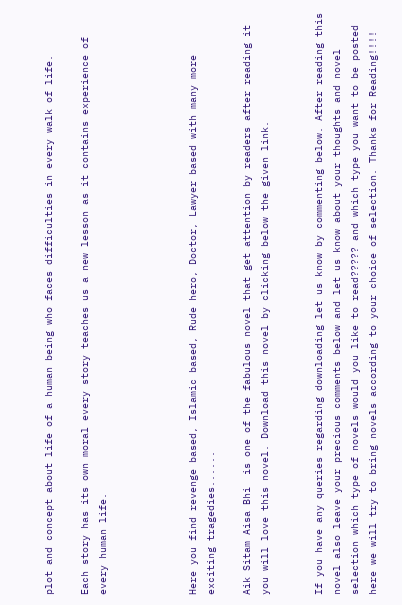plot and concept about life of a human being who faces difficulties in every walk of life.

Each story has its own moral every story teaches us a new lesson as it contains experience of every human life.




Here you find revenge based, Islamic based, Rude hero, Doctor, Lawyer based with many more exciting tragedies......

Aik Sitam Aisa Bhi  is one of the fabulous novel that get attention by readers after reading it you will love this novel. Download this novel by clicking below the given link.


If you have any queries regarding downloading let us know by commenting below. After reading this novel also leave your precious comments below and let us know about your thoughts and novel selection which type of novels would you like to read????? and which type you want to be posted here we will try to bring novels according to your choice of selection. Thanks for Reading!!!!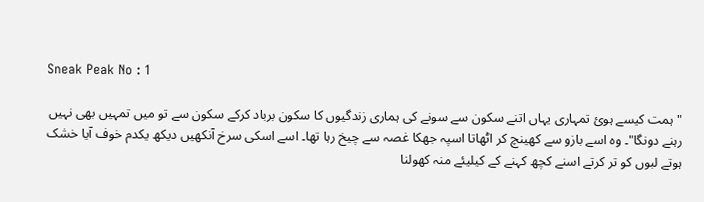Sneak Peak No : 1

" ہمت کیسے ہوئ تمہاری یہاں اتنے سکون سے سونے کی ہماری زندگیوں کا سکون برباد کرکے سکون سے تو میں تمہیں بھی نہیں رہنے دونگا"۔ وہ اسے بازو سے کھینچ کر اٹھاتا اسپہ جھکا غصہ سے چیخ رہا تھا۔ اسے اسکی سرخ آنکھیں دیکھ یکدم خوف آیا خشک ہوتے لبوں کو تر کرتے اسنے کچھ کہنے کے کیلیئے منہ کھولنا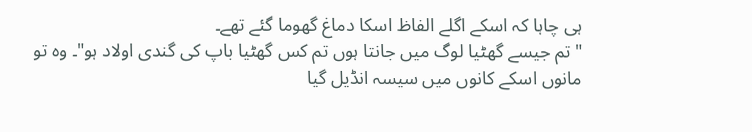ہی چاہا کہ اسکے اگلے الفاظ اسکا دماغ گھوما گئے تھے۔
" تم جیسے گھٹیا لوگ میں جانتا ہوں تم کس گھٹیا باپ کی گندی اولاد ہو"۔ وہ تو مانوں اسکے کانوں میں سیسہ انڈیل گیا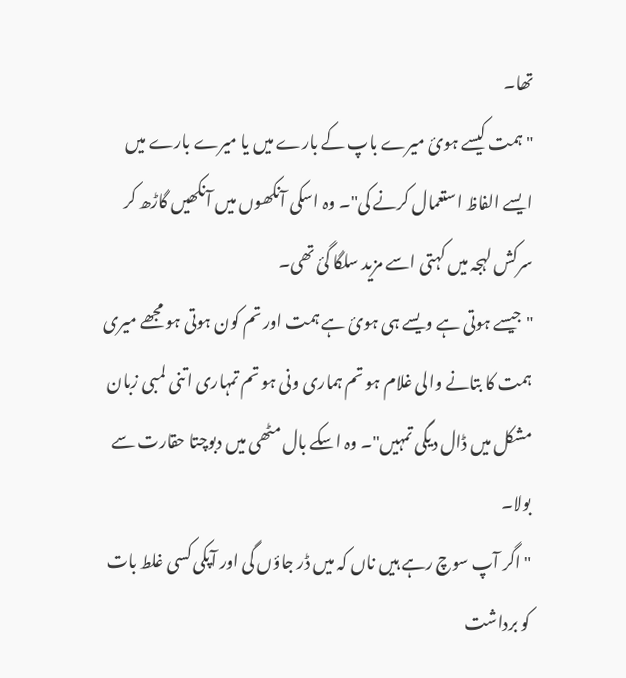تھا۔
" ہمت کیسے ہوئ میرے باپ کے بارے میں یا میرے بارے میں ایسے الفاظ استعمال کرنے کی"۔ وہ اسکی آنکھوں میں آنکھیں گاڑھ کر سرکش لہجہ میں کہتی اسے مزید سلگا گئ تھی۔
" جیسے ہوتی ہے ویسے ہی ہوئ ہے ہمت اور تم کون ہوتی ہو مجھے میری ہمت کا بتانے والی غلام ہو تم ہماری ونی ہو تم تمہاری اتنی لمبی زبان مشکل میں ڈال دیگی تمہیں"۔ وہ اسکے بال مٹھی میں دبوچتا حقارت سے بولا۔
" اگر آپ سوچ رہے ہیں ناں کہ میں ڈر جاؤں گی اور آپکی کسی غلط بات کو برداشت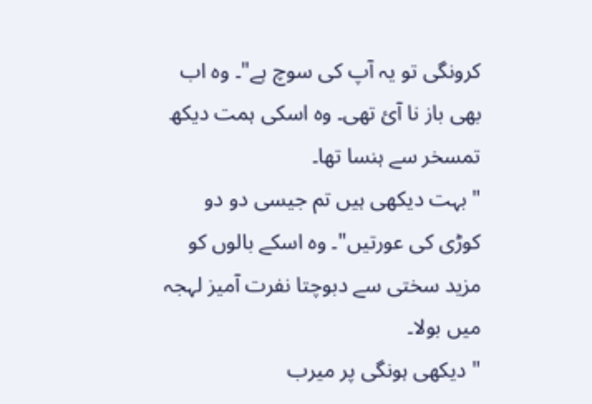کرونگی تو یہ آپ کی سوچ ہے"۔ وہ اب بھی باز نا آئ تھی۔ وہ اسکی ہمت دیکھ تمسخر سے ہنسا تھا۔
" بہت دیکھی ہیں تم جیسی دو دو کوڑی کی عورتیں"۔ وہ اسکے بالوں کو مزید سختی سے دبوچتا نفرت آمیز لہجہ میں بولا۔
" دیکھی ہونگی پر میرب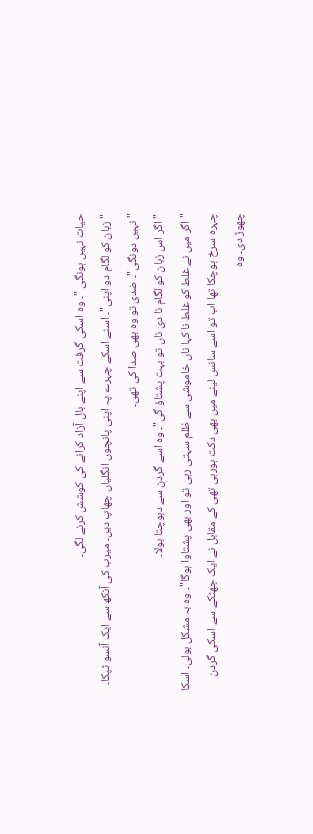حیات نہیں ہونگی "۔ وہ اسکی گرفت سے اپنے بال آزاد کرانے کی کوشش کرنے لگی۔
" زبان کو لگام دو اپنی"۔ اسنے اسکے چہرے پہ اپنی پانچوں انگلیاں چھاپ دیں۔ میرب کی آنکھ سے ایک آنسو ٹپکا۔
" نہیں دونگی"۔ ضدی تو وہ بھی صدا کی تھی۔
" اگر اس زبان کو لگام نا دی ناں تو بہت پشتاؤ گی"۔ وہ اسے گردن سے دبوچتا بولا۔
" اگر میں نے غلط کو غلط نا کہا ناں خاموشی سے ظلم سہتی رہی تو اور بھی پشتاوا ہوگا"۔ وہ بہ مشکل بولی۔ اسکا چہرہ سرخ ہوچکا تھا اب تو اسے سانس لینے میں بھی دکت ہورہی تھی کے مقابل نے ایک جھٹکے سے اسکی گردن چھوڑ دی۔ وہ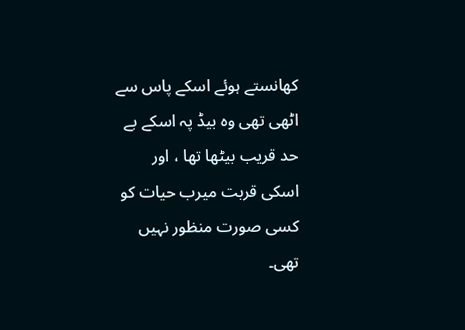کھانستے ہوئے اسکے پاس سے اٹھی تھی وہ بیڈ پہ اسکے بے حد قریب بیٹھا تھا ، اور اسکی قربت میرب حیات کو کسی صورت منظور نہیں تھی۔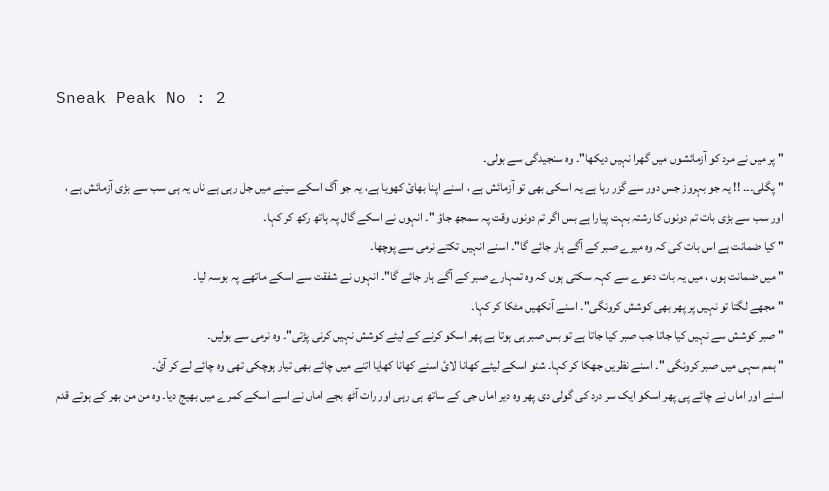Sneak Peak No : 2

" پر میں نے مرد کو آزمائشوں میں گھرا نہیں دیکھا"۔ وہ سنجیدگی سے بولی۔
" پگلی۔۔۔ !! یہ جو بہروز جس دور سے گزر رہا ہے یہ اسکی بھی تو آزمائش ہے ، اسنے اپنا بھائ کھویا ہے، یہ جو آگ اسکے سینے میں جل رہی ہے ناں یہ ہی سب سے بڑی آزمائش ہے ، اور سب سے بڑی بات تم دونوں کا رشتہ بہت پیارا ہے بس اگر تم دونوں وقت پہ سمجھ جاؤ "۔ انہوں نے اسکے گال پہ ہاتھ رکھ کر کہا۔
" کیا ضمانت ہے اس بات کی کہ وہ میرے صبر کے آگے ہار جائے گا"۔ اسنے انہیں تکتے نرمی سے پوچھا۔
" میں ضمانت ہوں ، میں یہ بات دعوے سے کہہ سکتی ہوں کہ وہ تمہارے صبر کے آگے ہار جائے گا"۔ انہوں نے شفقت سے اسکے ماتھے پہ بوسہ لیا۔
" مجھے لگتا تو نہیں پر پھر بھی کوشش کرونگی"۔ اسنے آنکھیں مٹکا کر کہا۔
" صبر کوشش سے نہیں کیا جاتا جب صبر کیا جاتا ہے تو بس صبر ہی ہوتا ہے پھر اسکو کرنے کے لیئے کوشش نہیں کرنی پڑتی"۔ وہ نرمی سے بولیں۔
" ہمم سہی میں صبر کرونگی "۔ اسنے نظریں جھکا کر کہا۔ شنو اسکے لیئے کھانا لائ اسنے کھانا کھایا اتنے میں چائے بھی تیار ہوچکی تھی وہ چائے لے کر آئ۔
اسنے اور اماں نے چائے پی پھر اسکو ایک سر درد کی گولی دی پھر وہ دیر اماں جی کے ساتھ ہی رہی اور رات آٹھ بجے اماں نے اسے اسکے کمرے میں بھیج دیا۔ وہ من من بھر کے ہوتے قدم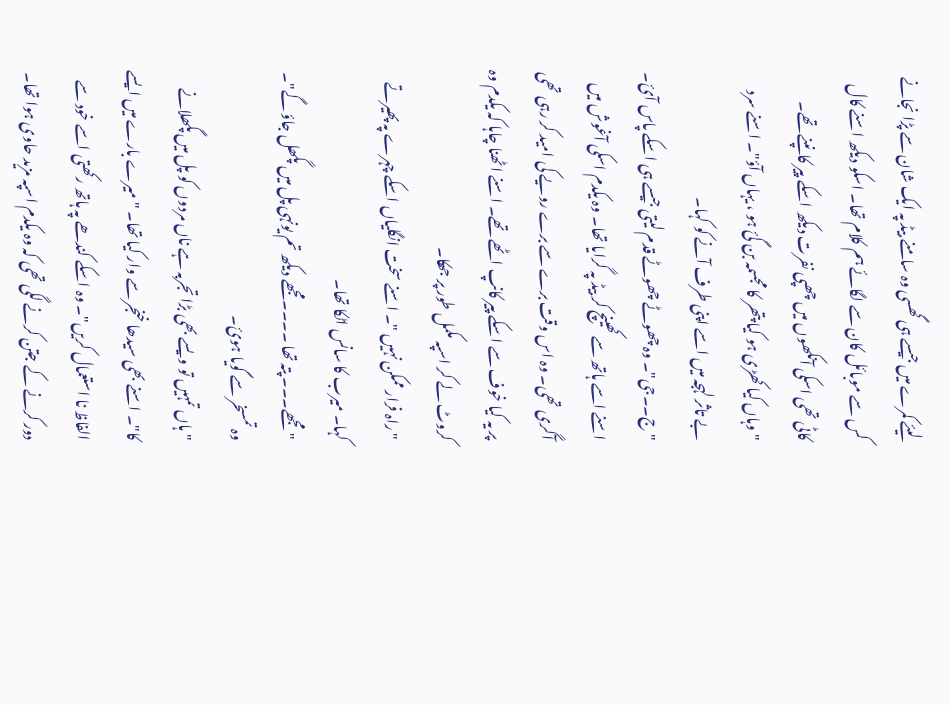لیئے کمرے میں جیسے ہی گھسی وہ سامنے بیڈ پہ ایک شان سے پڑا نجانے کس سے موبائل کان سے لگائے ہم کلام تھا۔ اسکو دیکھ اسنے کال کاٹی تھی اسکی آنکھوں میں چھپی نفرت دیکھ اسکے پیر کانپنے تھے۔
" وہاں کیا کھڑی ہو کیا پتھر کا مجسمہ بن گئ ہو ، یہاں آؤ"۔ اسنے سرد بے تاثر لہجہ میں اسے اپنی طرف آنے کو کہا۔
" ج۔۔جی"۔ وہ چھوٹے چھوٹے قدم لیتی جیسے ہی اسکے پاس آئ۔ اسنے اسے ہاتھ سے کھینچ کر بیڈ پہ گرایا تھا۔ وہ یکدم اسکی آغوش میں آگری تھی۔ وہ اس وقت برے سے برے رویے کی امید کر رہی تھی پر یہ کیا خوف سے اسکے پیر کانپ اٹھے تھے۔ اسنے اٹھنا چاہا کہ یکدم وہ کروٹ لے کر اسپہ مکمل طور پر جھکا۔
" راہ فرار ممکن نہیں "۔ اسنے سخت انگلیاں اسکے چہرے پہ پھیرتے کہا۔ میرب کا سانس اٹکا تھا۔
" مجھے۔۔۔ پتہ تھا ۔۔۔۔مجھے دیکھ تم یونہی پل میں پگھل جاؤ گے"۔ وہ تمسخر سے گویا ہوئ۔
" ہاں تمہیں تو ویسے بھی بڑا تجربہ ہے ناں مردوں کو پل میں پگھلانے کا"۔ اسنے بھی سیدھا خنجر سے وار کیا تھا۔ " میرے بارے میں ایسے الفاظ نا استعمال کریں"۔ وہ اسکے کندھے پہ ہاتھ رکھتی اسے خود سے دور کرنے کے جتن کرنے لگی تھی کہ وہ یکدم اسپہ مزید حاوی ہوا تھا۔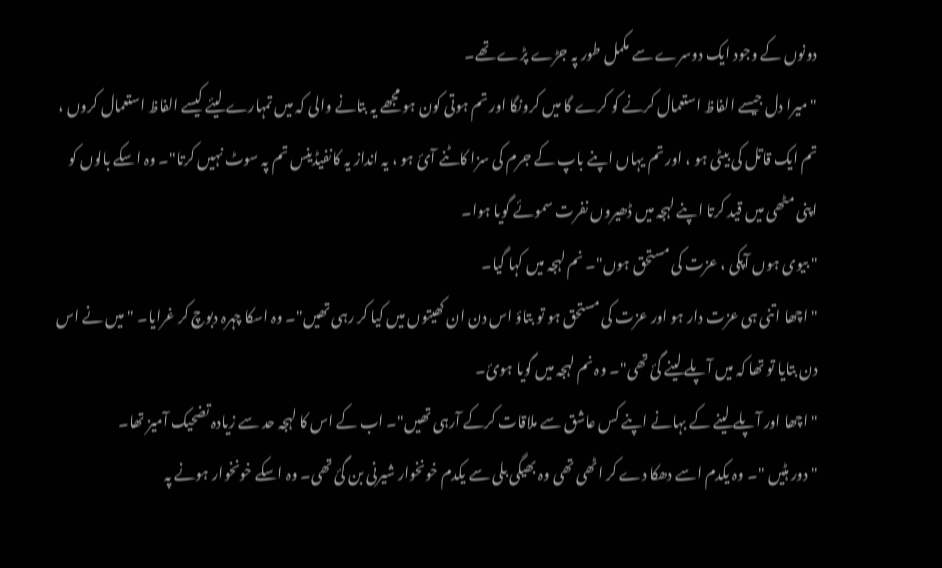دونوں کے وجود ایک دوسرے سے مکمل طور پہ جڑے پڑے تھے۔
" میرا دل جیسے الفاظ استعمال کرنے کو کرے گا میں کرونگا اور تم ہوتی کون ہو مجھے یہ بتانے والی کہ میں تمہارے لیئے کیسے الفاظ استعمال کروں ، تم ایک قاتل کی بیٹی ہو ، اور تم یہاں اپنے باپ کے جرم کی سزا کاٹنے آئ ہو ، یہ انداز یہ کانفیڈینس تم پہ سوٹ نہیں کرتا"۔ وہ اسکے بالوں کو اپنی مٹھی میں قید کرتا اپنے لہجہ میں ڈھیروں نفرت سموئے گویا ہوا۔
" بیوی ہوں آپکی ، عزت کی مستحق ہوں"۔ نم لہجہ میں کہا گیا۔
" اچھا اتنی ہی عزت دار ہو اور عزت کی مستحق ہو تو بتاؤ اس دن ان کھیتوں میں کیا کر رہی تھیں"۔ وہ اسکا چہرہ دبوچ کر غرایا۔ " میں نے اس دن بتایا تو تھا کہ میں آپلے لینے گئ تھی"۔ وہ نم لہجہ میں گویا ہوئ۔
" اچھا اور آپلے لینے کے بہانے اپنے کس عاشق سے ملاقات کرکے آرہی تھیں"۔ اب کے اس کا لہجہ حد سے زیادہ تضحیک آمیز تھا۔
" دور ہٹیں "۔ وہ یکدم اسے دھکا دے کر اٹھی تھی وہ بھیگی بلی سے یکدم خونخوار شیرنی بن گئ تھی۔ وہ اسکے خونخوار ہونے پہ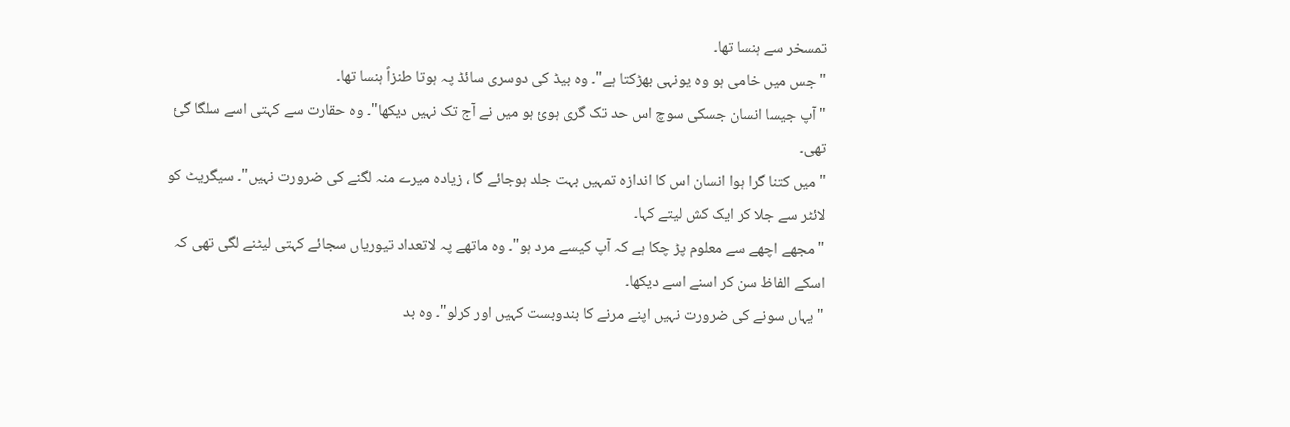تمسخر سے ہنسا تھا۔
" جس میں خامی ہو وہ یونہی بھڑکتا ہے"۔ وہ بیڈ کی دوسری سائڈ پہ ہوتا طنزاً ہنسا تھا۔
" آپ جیسا انسان جسکی سوچ اس حد تک گری ہوئ ہو میں نے آج تک نہیں دیکھا"۔ وہ حقارت سے کہتی اسے سلگا گئ تھی۔
" میں کتنا گرا ہوا انسان اس کا اندازہ تمہیں بہت جلد ہوجائے گا ، زیادہ میرے منہ لگنے کی ضرورت نہیں"۔ سیگریٹ کو لائٹر سے جلا کر ایک کش لیتے کہا۔
" مجھے اچھے سے معلوم پڑ چکا ہے کہ آپ کیسے مرد ہو"۔ وہ ماتھے پہ لاتعداد تیوریاں سجائے کہتی لیٹنے لگی تھی کہ اسکے الفاظ سن کر اسنے اسے دیکھا۔
" یہاں سونے کی ضرورت نہیں اپنے مرنے کا بندوبست کہیں اور کرلو"۔ وہ بد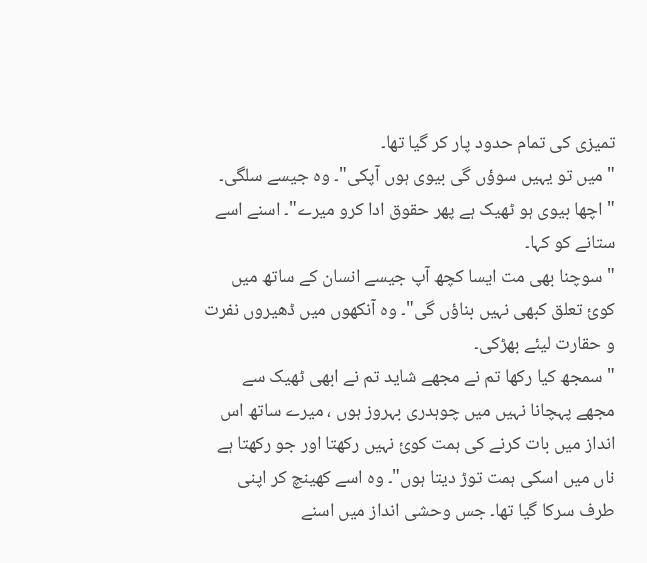تمیزی کی تمام حدود پار کر گیا تھا۔
" میں تو یہیں سوؤں گی بیوی ہوں آپکی"۔ وہ جیسے سلگی۔
" اچھا بیوی ہو ٹھیک ہے پھر حقوق ادا کرو میرے"۔ اسنے اسے ستانے کو کہا۔
" سوچنا بھی مت ایسا کچھ آپ جیسے انسان کے ساتھ میں کوئ تعلق کبھی نہیں بناؤں گی"۔ وہ آنکھوں میں ڈھیروں نفرت و حقارت لیئے بھڑکی۔
" سمجھ کیا رکھا تم نے مجھے شاید تم نے ابھی ٹھیک سے مجھے پہچانا نہیں میں چوہدری بہروز ہوں ، میرے ساتھ اس انداز میں بات کرنے کی ہمت کوئ نہیں رکھتا اور جو رکھتا ہے ناں میں اسکی ہمت توڑ دیتا ہوں"۔ وہ اسے کھینچ کر اپنی طرف سرکا گیا تھا۔ جس وحشی انداز میں اسنے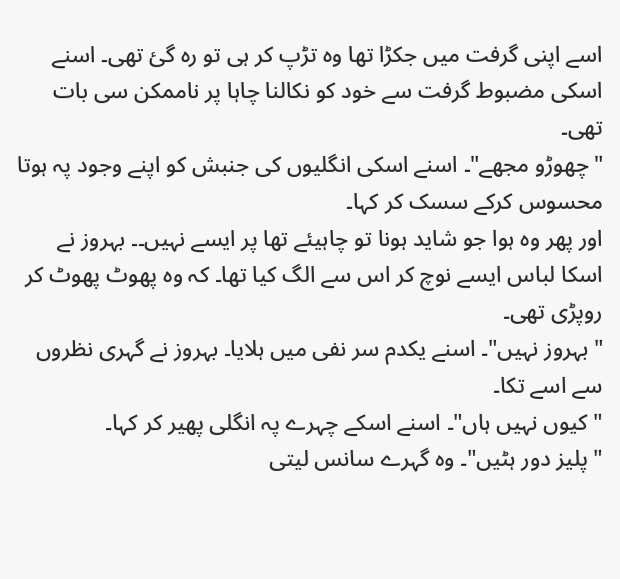اسے اپنی گرفت میں جکڑا تھا وہ تڑپ کر ہی تو رہ گئ تھی۔ اسنے اسکی مضبوط گرفت سے خود کو نکالنا چاہا پر ناممکن سی بات تھی۔
"چھوڑو مجھے"۔ اسنے اسکی انگلیوں کی جنبش کو اپنے وجود پہ ہوتا محسوس کرکے سسک کر کہا۔
اور پھر وہ ہوا جو شاید ہونا تو چاہیئے تھا پر ایسے نہیں۔۔ بہروز نے اسکا لباس ایسے نوچ کر اس سے الگ کیا تھا۔ کہ وہ پھوٹ پھوٹ کر روپڑی تھی۔
" بہروز نہیں"۔ اسنے یکدم سر نفی میں ہلایا۔ بہروز نے گہری نظروں سے اسے تکا۔
" کیوں نہیں ہاں"۔ اسنے اسکے چہرے پہ انگلی پھیر کر کہا۔
" پلیز دور ہٹیں"۔ وہ گہرے سانس لیتی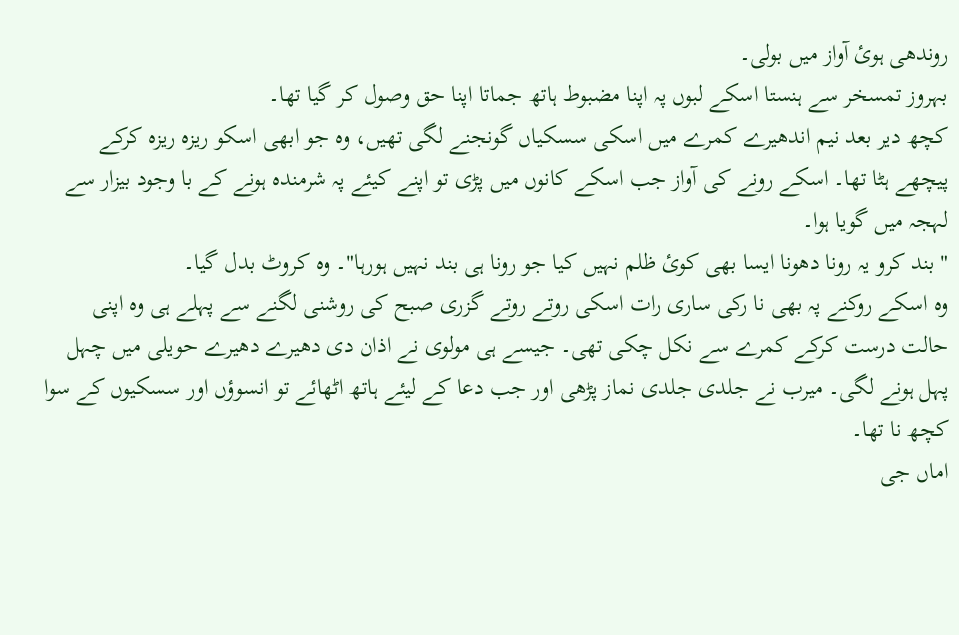روندھی ہوئ آواز میں بولی۔
بہروز تمسخر سے ہنستا اسکے لبوں پہ اپنا مضبوط ہاتھ جماتا اپنا حق وصول کر گیا تھا۔
کچھ دیر بعد نیم اندھیرے کمرے میں اسکی سسکیاں گونجنے لگی تھیں، وہ جو ابھی اسکو ریزہ ریزہ کرکے پیچھے ہٹا تھا۔ اسکے رونے کی آواز جب اسکے کانوں میں پڑی تو اپنے کیئے پہ شرمندہ ہونے کے با وجود بیزار سے لہجہ میں گویا ہوا۔
" بند کرو یہ رونا دھونا ایسا بھی کوئ ظلم نہیں کیا جو رونا ہی بند نہیں ہورہا"۔ وہ کروٹ بدل گیا۔
وہ اسکے روکنے پہ بھی نا رکی ساری رات اسکی روتے روتے گزری صبح کی روشنی لگنے سے پہلے ہی وہ اپنی حالت درست کرکے کمرے سے نکل چکی تھی۔ جیسے ہی مولوی نے اذان دی دھیرے دھیرے حویلی میں چہل پہل ہونے لگی۔ میرب نے جلدی جلدی نماز پڑھی اور جب دعا کے لیئے ہاتھ اٹھائے تو انسوؤں اور سسکیوں کے سوا کچھ نا تھا۔
اماں جی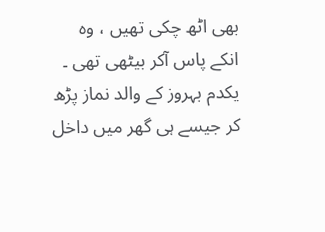بھی اٹھ چکی تھیں ، وہ انکے پاس آکر بیٹھی تھی ۔ یکدم بہروز کے والد نماز پڑھ کر جیسے ہی گھر میں داخل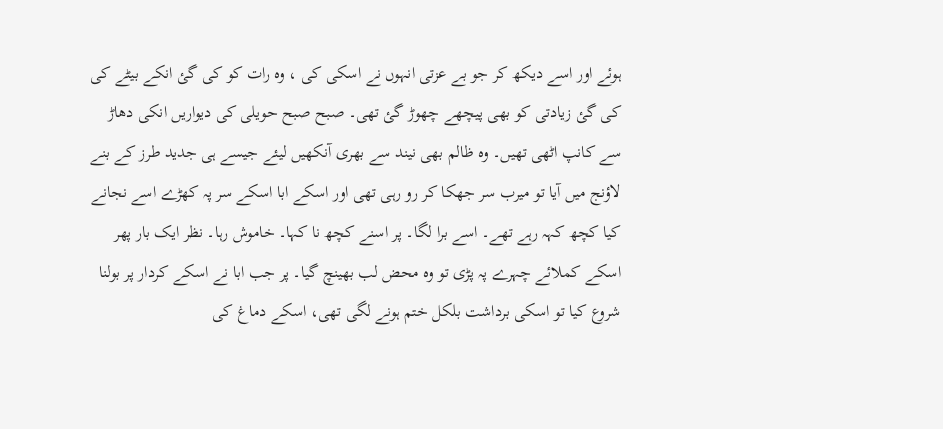ہوئے اور اسے دیکھ کر جو بے عزتی انہوں نے اسکی کی ، وہ رات کو کی گئ انکے بیٹے کی کی گئ زیادتی کو بھی پیچھے چھوڑ گئ تھی۔ صبح صبح حویلی کی دیواریں انکی دھاڑ سے کانپ اٹھی تھیں۔ وہ ظالم بھی نیند سے بھری آنکھیں لیئے جیسے ہی جدید طرز کے بنے لاؤنج میں آیا تو میرب سر جھکا کر رو رہی تھی اور اسکے ابا اسکے سر پہ کھڑے اسے نجانے کیا کچھ کہہ رہے تھے۔ اسے برا لگا۔ پر اسنے کچھ نا کہا۔ خاموش رہا۔ نظر ایک بار پھر اسکے کملائے چہرے پہ پڑی تو وہ محض لب بھینچ گیا۔ پر جب ابا نے اسکے کردار پر بولنا شروع کیا تو اسکی برداشت بلکل ختم ہونے لگی تھی، اسکے دماغ کی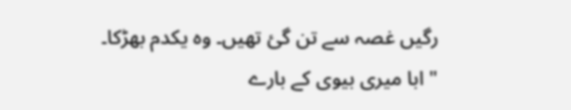رگیں غصہ سے تن گئ تھیں۔ وہ یکدم بھڑکا۔
" ابا میری بیوی کے بارے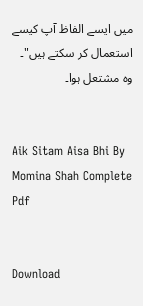میں ایسے الفاظ آپ کیسے استعمال کر سکتے ہیں"۔ وہ مشتعل ہوا۔


Aik Sitam Aisa Bhi By Momina Shah Complete Pdf


Download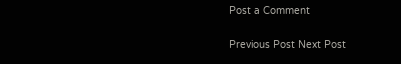Post a Comment

Previous Post Next Post